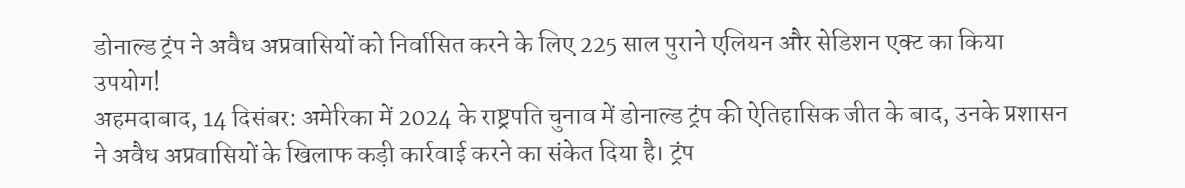डोनाल्ड ट्रंप ने अवैध अप्रवासियों को निर्वासित करने के लिए 225 साल पुराने एलियन और सेडिशन एक्ट का किया उपयोग!
अहमदाबाद, 14 दिसंबर: अमेरिका में 2024 के राष्ट्रपति चुनाव में डोनाल्ड ट्रंप की ऐतिहासिक जीत के बाद, उनके प्रशासन ने अवैध अप्रवासियों के खिलाफ कड़ी कार्रवाई करने का संकेत दिया है। ट्रंप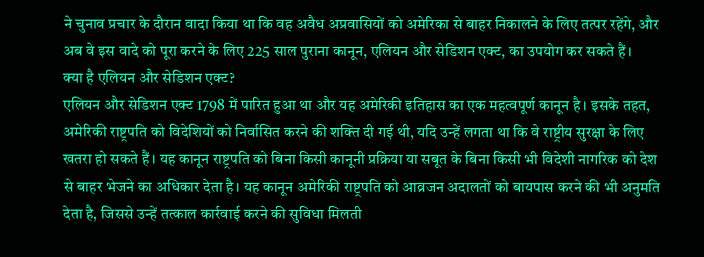ने चुनाव प्रचार के दौरान वादा किया था कि वह अवैध अप्रवासियों को अमेरिका से बाहर निकालने के लिए तत्पर रहेंगे, और अब वे इस वादे को पूरा करने के लिए 225 साल पुराना कानून, एलियन और सेडिशन एक्ट, का उपयोग कर सकते हैं।
क्या है एलियन और सेडिशन एक्ट?
एलियन और सेडिशन एक्ट 1798 में पारित हुआ था और यह अमेरिकी इतिहास का एक महत्वपूर्ण कानून है। इसके तहत, अमेरिकी राष्ट्रपति को विदेशियों को निर्वासित करने की शक्ति दी गई थी, यदि उन्हें लगता था कि वे राष्ट्रीय सुरक्षा के लिए खतरा हो सकते हैं। यह कानून राष्ट्रपति को बिना किसी कानूनी प्रक्रिया या सबूत के बिना किसी भी विदेशी नागरिक को देश से बाहर भेजने का अधिकार देता है। यह कानून अमेरिकी राष्ट्रपति को आव्रजन अदालतों को बायपास करने की भी अनुमति देता है, जिससे उन्हें तत्काल कार्रवाई करने की सुविधा मिलती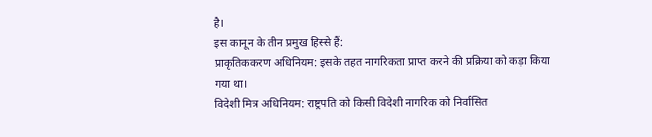है।
इस कानून के तीन प्रमुख हिस्से हैं:
प्राकृतिककरण अधिनियम: इसके तहत नागरिकता प्राप्त करने की प्रक्रिया को कड़ा किया गया था।
विदेशी मित्र अधिनियम: राष्ट्रपति को किसी विदेशी नागरिक को निर्वासित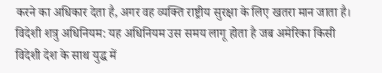करने का अधिकार देता है, अगर वह व्यक्ति राष्ट्रीय सुरक्षा के लिए खतरा मान जाता है।
विदेशी शत्रु अधिनियम: यह अधिनियम उस समय लागू होता है जब अमेरिका किसी विदेशी देश के साथ युद्ध में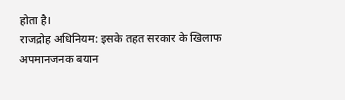होता है।
राजद्रोह अधिनियम: इसके तहत सरकार के खिलाफ अपमानजनक बयान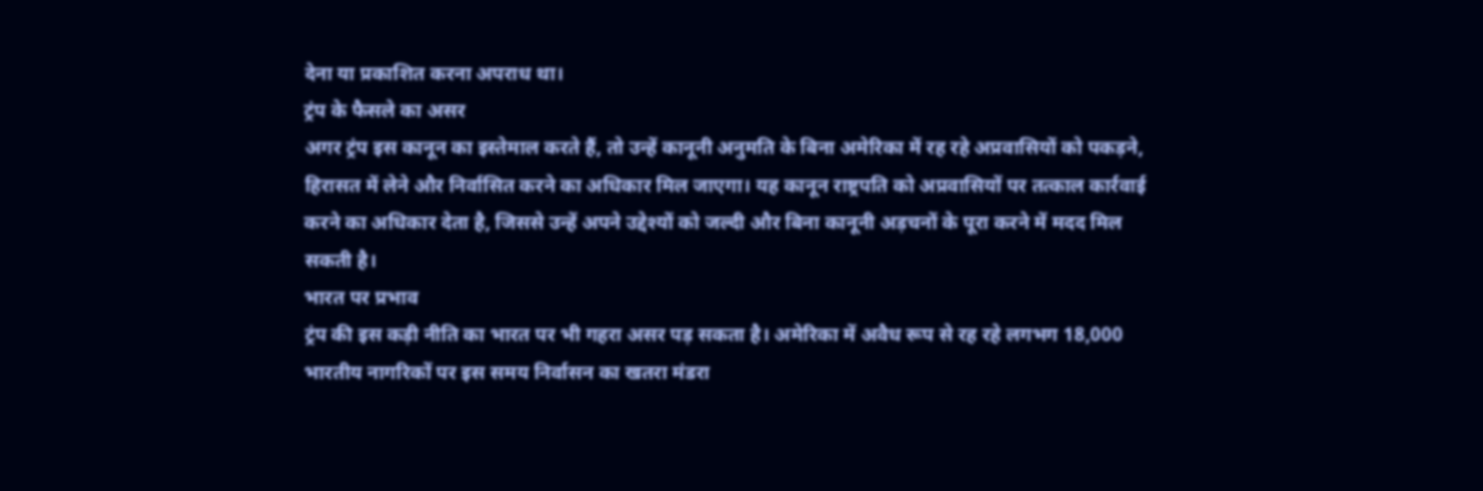देना या प्रकाशित करना अपराध था।
ट्रंप के फैसले का असर
अगर ट्रंप इस कानून का इस्तेमाल करते हैं, तो उन्हें कानूनी अनुमति के बिना अमेरिका में रह रहे अप्रवासियों को पकड़ने, हिरासत में लेने और निर्वासित करने का अधिकार मिल जाएगा। यह कानून राष्ट्रपति को अप्रवासियों पर तत्काल कार्रवाई करने का अधिकार देता है, जिससे उन्हें अपने उद्देश्यों को जल्दी और बिना कानूनी अड़चनों के पूरा करने में मदद मिल सकती है।
भारत पर प्रभाव
ट्रंप की इस कड़ी नीति का भारत पर भी गहरा असर पड़ सकता है। अमेरिका में अवैध रूप से रह रहे लगभग 18,000 भारतीय नागरिकों पर इस समय निर्वासन का खतरा मंडरा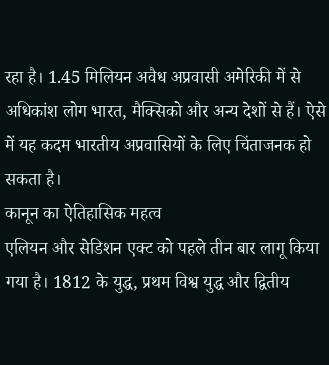रहा है। 1.45 मिलियन अवैध अप्रवासी अमेरिकी में से अधिकांश लोग भारत, मैक्सिको और अन्य देशों से हैं। ऐसे में यह कदम भारतीय अप्रवासियों के लिए चिंताजनक हो सकता है।
कानून का ऐतिहासिक महत्व
एलियन और सेडिशन एक्ट को पहले तीन बार लागू किया गया है। 1812 के युद्ध, प्रथम विश्व युद्ध और द्वितीय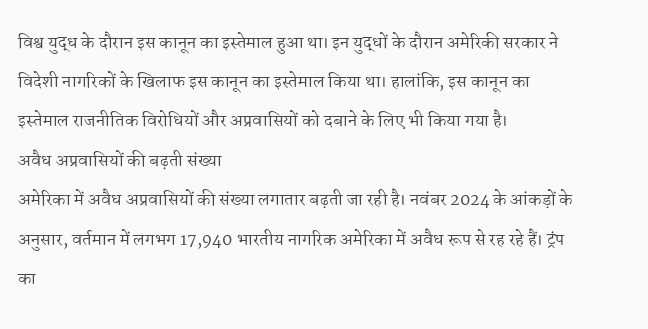विश्व युद्ध के दौरान इस कानून का इस्तेमाल हुआ था। इन युद्धों के दौरान अमेरिकी सरकार ने विदेशी नागरिकों के खिलाफ इस कानून का इस्तेमाल किया था। हालांकि, इस कानून का इस्तेमाल राजनीतिक विरोधियों और अप्रवासियों को दबाने के लिए भी किया गया है।
अवैध अप्रवासियों की बढ़ती संख्या
अमेरिका में अवैध अप्रवासियों की संख्या लगातार बढ़ती जा रही है। नवंबर 2024 के आंकड़ों के अनुसार, वर्तमान में लगभग 17,940 भारतीय नागरिक अमेरिका में अवैध रूप से रह रहे हैं। ट्रंप का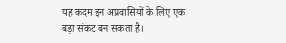यह कदम इन अप्रवासियों के लिए एक बड़ा संकट बन सकता है।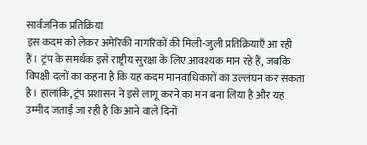सार्वजनिक प्रतिक्रिया
इस कदम को लेकर अमेरिकी नागरिकों की मिली-जुली प्रतिक्रियाएँ आ रही हैं। ट्रंप के समर्थक इसे राष्ट्रीय सुरक्षा के लिए आवश्यक मान रहे हैं, जबकि विपक्षी दलों का कहना है कि यह कदम मानवाधिकारों का उल्लंघन कर सकता है। हालांकि, ट्रंप प्रशासन ने इसे लागू करने का मन बना लिया है और यह उम्मीद जताई जा रही है कि आने वाले दिनों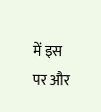में इस पर और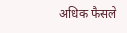अधिक फैसले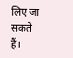लिए जा सकते हैं।